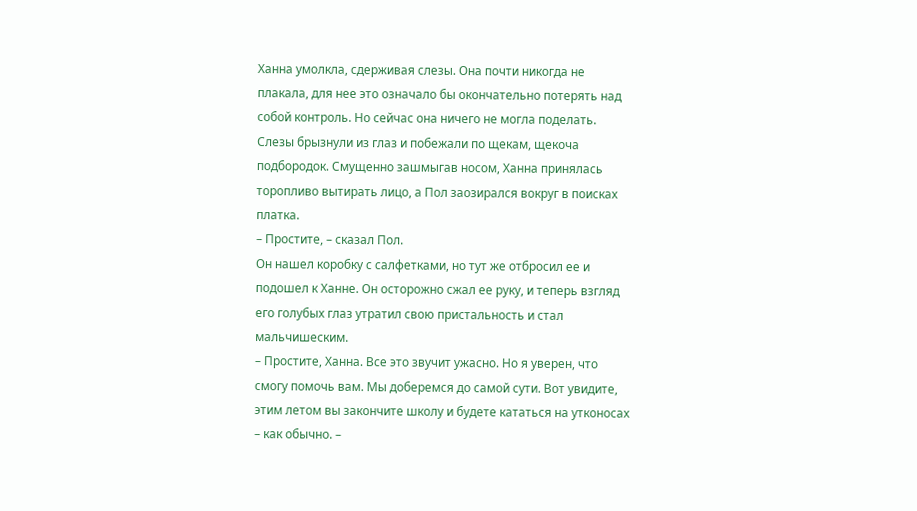Ханна умолкла, сдерживая слезы. Она почти никогда не плакала, для нее это означало бы окончательно потерять над собой контроль. Но сейчас она ничего не могла поделать. Слезы брызнули из глаз и побежали по щекам, щекоча подбородок. Смущенно зашмыгав носом, Ханна принялась торопливо вытирать лицо, а Пол заозирался вокруг в поисках платка.
– Простите, – сказал Пол.
Он нашел коробку с салфетками, но тут же отбросил ее и подошел к Ханне. Он осторожно сжал ее руку, и теперь взгляд его голубых глаз утратил свою пристальность и стал мальчишеским.
– Простите, Ханна. Все это звучит ужасно. Но я уверен, что смогу помочь вам. Мы доберемся до самой сути. Вот увидите, этим летом вы закончите школу и будете кататься на утконосах – как обычно. –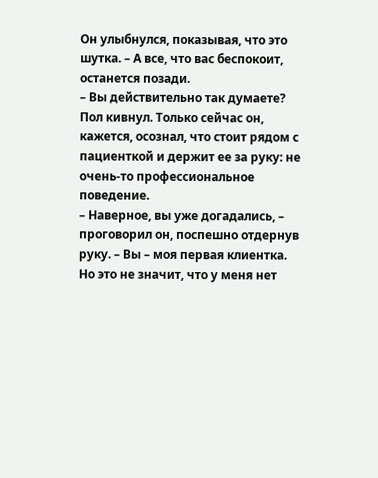Он улыбнулся, показывая, что это шутка. – А все, что вас беспокоит, останется позади.
– Вы действительно так думаете?
Пол кивнул. Только сейчас он, кажется, осознал, что стоит рядом с пациенткой и держит ее за руку: не очень-то профессиональное поведение.
– Наверное, вы уже догадались, – проговорил он, поспешно отдернув руку. – Вы – моя первая клиентка. Но это не значит, что у меня нет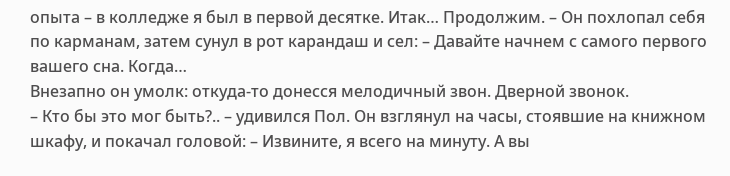опыта – в колледже я был в первой десятке. Итак… Продолжим. – Он похлопал себя по карманам, затем сунул в рот карандаш и сел: – Давайте начнем с самого первого вашего сна. Когда…
Внезапно он умолк: откуда-то донесся мелодичный звон. Дверной звонок.
– Кто бы это мог быть?.. – удивился Пол. Он взглянул на часы, стоявшие на книжном шкафу, и покачал головой: – Извините, я всего на минуту. А вы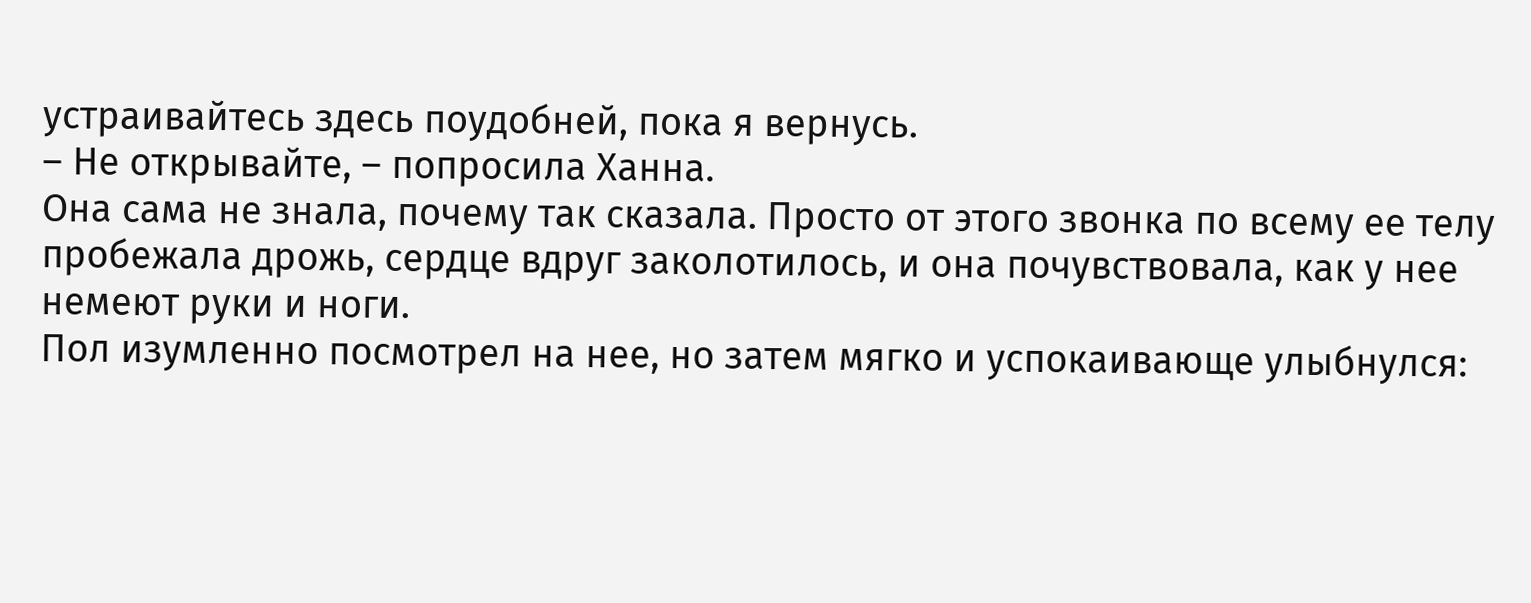устраивайтесь здесь поудобней, пока я вернусь.
– Не открывайте, – попросила Ханна.
Она сама не знала, почему так сказала. Просто от этого звонка по всему ее телу пробежала дрожь, сердце вдруг заколотилось, и она почувствовала, как у нее немеют руки и ноги.
Пол изумленно посмотрел на нее, но затем мягко и успокаивающе улыбнулся: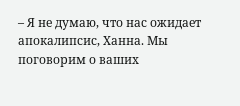– Я не думаю, что нас ожидает апокалипсис, Ханна. Мы поговорим о ваших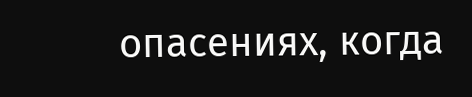опасениях, когда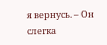я вернусь. – Он слегка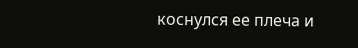коснулся ее плеча и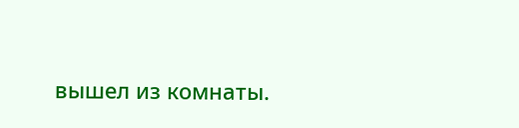вышел из комнаты.